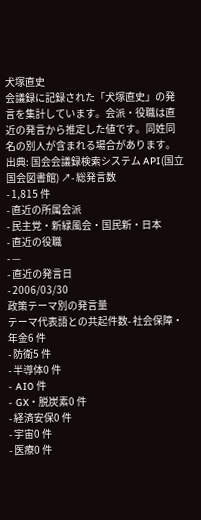犬塚直史
会議録に記録された「犬塚直史」の発言を集計しています。会派・役職は直近の発言から推定した値です。同姓同名の別人が含まれる場合があります。
出典: 国会会議録検索システム API(国立国会図書館) ↗- 総発言数
- 1,815 件
- 直近の所属会派
- 民主党・新緑風会・国民新・日本
- 直近の役職
- —
- 直近の発言日
- 2006/03/30
政策テーマ別の発言量
テーマ代表語との共起件数- 社会保障・年金6 件
- 防衛5 件
- 半導体0 件
- AI0 件
- GX・脱炭素0 件
- 経済安保0 件
- 宇宙0 件
- 医療0 件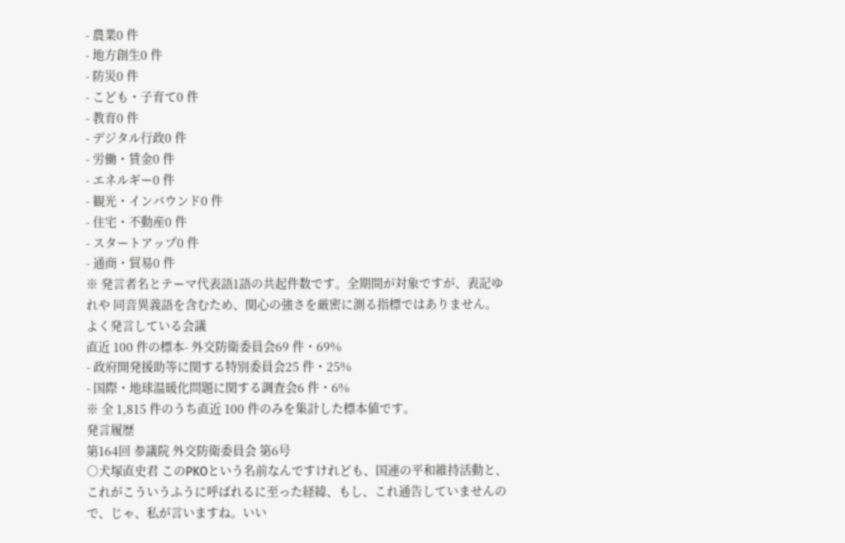- 農業0 件
- 地方創生0 件
- 防災0 件
- こども・子育て0 件
- 教育0 件
- デジタル行政0 件
- 労働・賃金0 件
- エネルギー0 件
- 観光・インバウンド0 件
- 住宅・不動産0 件
- スタートアップ0 件
- 通商・貿易0 件
※ 発言者名とテーマ代表語1語の共起件数です。全期間が対象ですが、表記ゆれや 同音異義語を含むため、関心の強さを厳密に測る指標ではありません。
よく発言している会議
直近 100 件の標本- 外交防衛委員会69 件・69%
- 政府開発援助等に関する特別委員会25 件・25%
- 国際・地球温暖化問題に関する調査会6 件・6%
※ 全 1,815 件のうち直近 100 件のみを集計した標本値です。
発言履歴
第164回 参議院 外交防衛委員会 第6号
○犬塚直史君 このPKOという名前なんですけれども、国連の平和維持活動と、これがこういうふうに呼ばれるに至った経緯、もし、これ通告していませんので、じゃ、私が言いますね。いい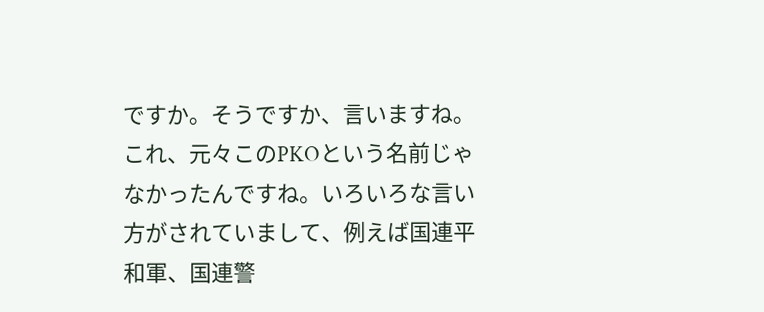ですか。そうですか、言いますね。 これ、元々このPKOという名前じゃなかったんですね。いろいろな言い方がされていまして、例えば国連平和軍、国連警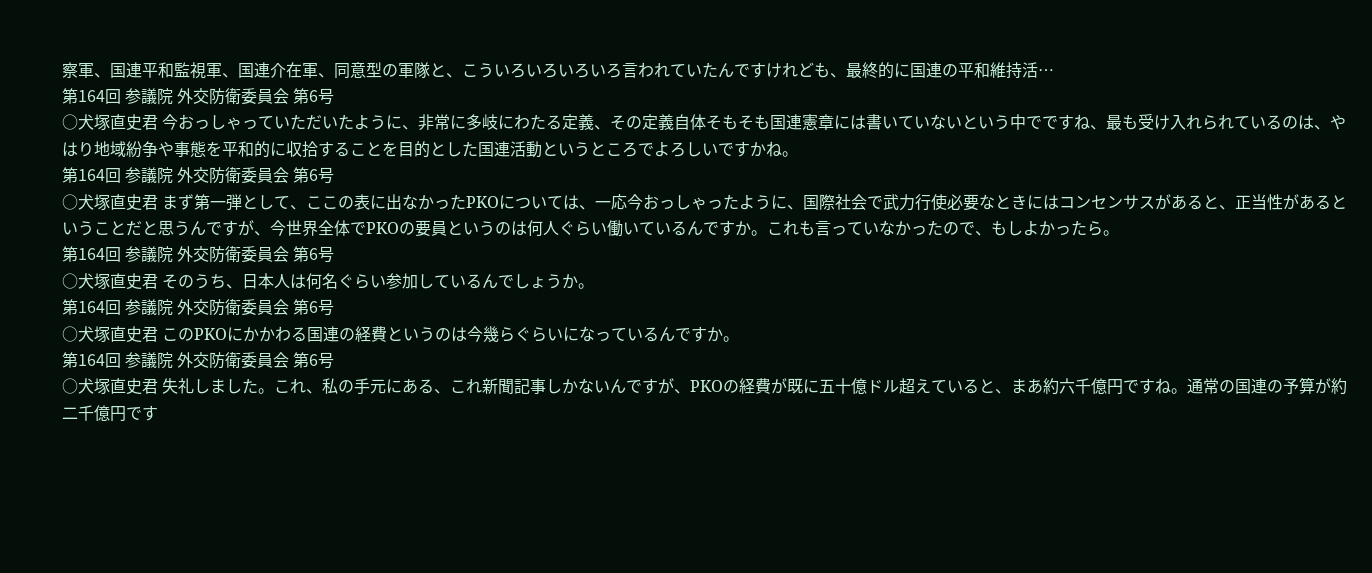察軍、国連平和監視軍、国連介在軍、同意型の軍隊と、こういろいろいろいろ言われていたんですけれども、最終的に国連の平和維持活…
第164回 参議院 外交防衛委員会 第6号
○犬塚直史君 今おっしゃっていただいたように、非常に多岐にわたる定義、その定義自体そもそも国連憲章には書いていないという中でですね、最も受け入れられているのは、やはり地域紛争や事態を平和的に収拾することを目的とした国連活動というところでよろしいですかね。
第164回 参議院 外交防衛委員会 第6号
○犬塚直史君 まず第一弾として、ここの表に出なかったPKOについては、一応今おっしゃったように、国際社会で武力行使必要なときにはコンセンサスがあると、正当性があるということだと思うんですが、今世界全体でPKOの要員というのは何人ぐらい働いているんですか。これも言っていなかったので、もしよかったら。
第164回 参議院 外交防衛委員会 第6号
○犬塚直史君 そのうち、日本人は何名ぐらい参加しているんでしょうか。
第164回 参議院 外交防衛委員会 第6号
○犬塚直史君 このPKOにかかわる国連の経費というのは今幾らぐらいになっているんですか。
第164回 参議院 外交防衛委員会 第6号
○犬塚直史君 失礼しました。これ、私の手元にある、これ新聞記事しかないんですが、PKOの経費が既に五十億ドル超えていると、まあ約六千億円ですね。通常の国連の予算が約二千億円です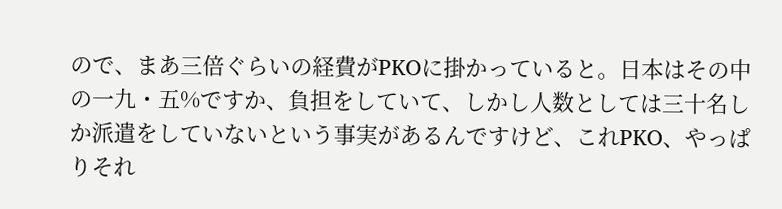ので、まあ三倍ぐらいの経費がPKOに掛かっていると。日本はその中の一九・五%ですか、負担をしていて、しかし人数としては三十名しか派遣をしていないという事実があるんですけど、これPKO、やっぱりそれ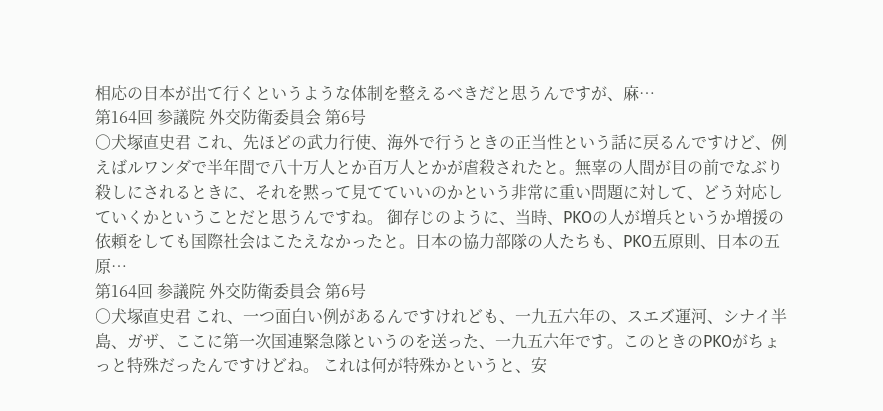相応の日本が出て行くというような体制を整えるべきだと思うんですが、麻…
第164回 参議院 外交防衛委員会 第6号
○犬塚直史君 これ、先ほどの武力行使、海外で行うときの正当性という話に戻るんですけど、例えばルワンダで半年間で八十万人とか百万人とかが虐殺されたと。無辜の人間が目の前でなぶり殺しにされるときに、それを黙って見てていいのかという非常に重い問題に対して、どう対応していくかということだと思うんですね。 御存じのように、当時、PKOの人が増兵というか増援の依頼をしても国際社会はこたえなかったと。日本の協力部隊の人たちも、PKO五原則、日本の五原…
第164回 参議院 外交防衛委員会 第6号
○犬塚直史君 これ、一つ面白い例があるんですけれども、一九五六年の、スエズ運河、シナイ半島、ガザ、ここに第一次国連緊急隊というのを送った、一九五六年です。このときのPKOがちょっと特殊だったんですけどね。 これは何が特殊かというと、安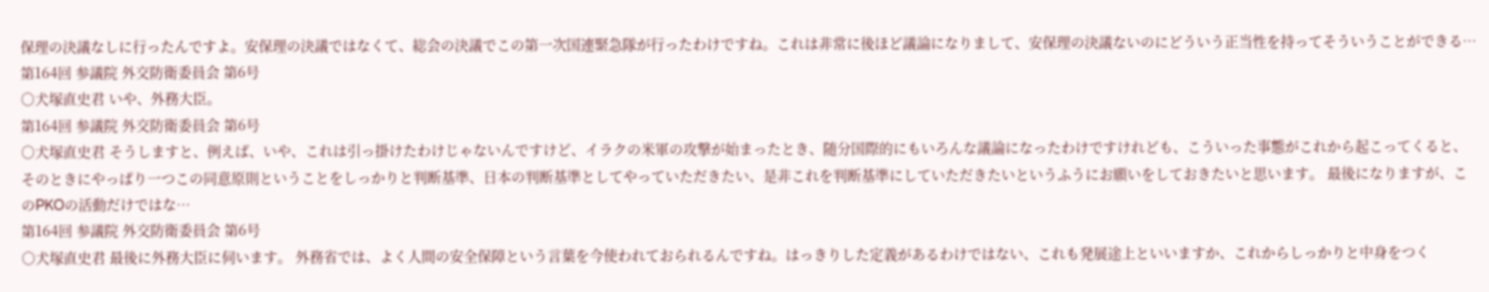保理の決議なしに行ったんですよ。安保理の決議ではなくて、総会の決議でこの第一次国連緊急隊が行ったわけですね。これは非常に後ほど議論になりまして、安保理の決議ないのにどういう正当性を持ってそういうことができる…
第164回 参議院 外交防衛委員会 第6号
○犬塚直史君 いや、外務大臣。
第164回 参議院 外交防衛委員会 第6号
○犬塚直史君 そうしますと、例えば、いや、これは引っ掛けたわけじゃないんですけど、イラクの米軍の攻撃が始まったとき、随分国際的にもいろんな議論になったわけですけれども、こういった事態がこれから起こってくると、そのときにやっぱり一つこの同意原則ということをしっかりと判断基準、日本の判断基準としてやっていただきたい、是非これを判断基準にしていただきたいというふうにお願いをしておきたいと思います。 最後になりますが、このPKOの活動だけではな…
第164回 参議院 外交防衛委員会 第6号
○犬塚直史君 最後に外務大臣に伺います。 外務省では、よく人間の安全保障という言葉を今使われておられるんですね。はっきりした定義があるわけではない、これも発展途上といいますか、これからしっかりと中身をつく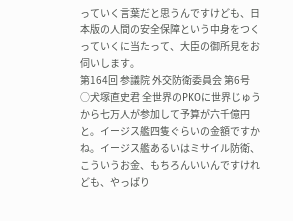っていく言葉だと思うんですけども、日本版の人間の安全保障という中身をつくっていくに当たって、大臣の御所見をお伺いします。
第164回 参議院 外交防衛委員会 第6号
○犬塚直史君 全世界のPKOに世界じゅうから七万人が参加して予算が六千億円と。イージス艦四隻ぐらいの金額ですかね。イージス艦あるいはミサイル防衛、こういうお金、もちろんいいんですけれども、やっぱり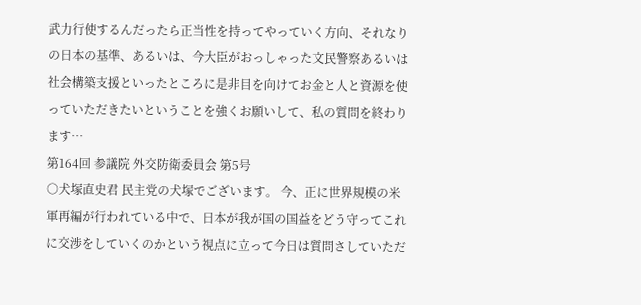武力行使するんだったら正当性を持ってやっていく方向、それなりの日本の基準、あるいは、今大臣がおっしゃった文民警察あるいは社会構築支援といったところに是非目を向けてお金と人と資源を使っていただきたいということを強くお願いして、私の質問を終わります…
第164回 参議院 外交防衛委員会 第5号
○犬塚直史君 民主党の犬塚でございます。 今、正に世界規模の米軍再編が行われている中で、日本が我が国の国益をどう守ってこれに交渉をしていくのかという視点に立って今日は質問さしていただ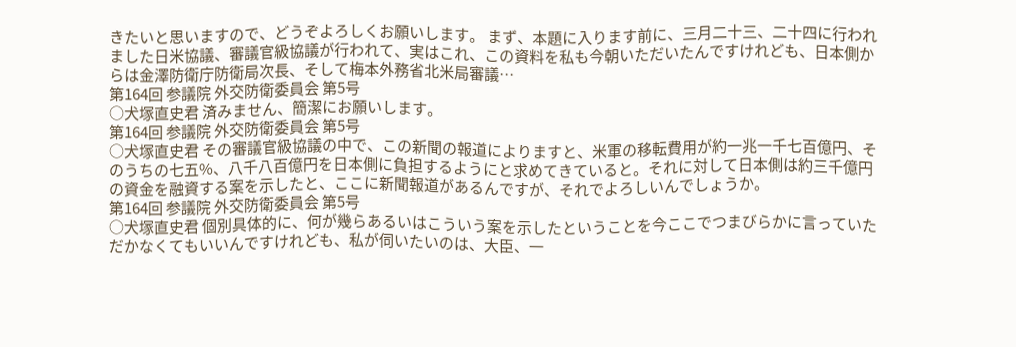きたいと思いますので、どうぞよろしくお願いします。 まず、本題に入ります前に、三月二十三、二十四に行われました日米協議、審議官級協議が行われて、実はこれ、この資料を私も今朝いただいたんですけれども、日本側からは金澤防衛庁防衛局次長、そして梅本外務省北米局審議…
第164回 参議院 外交防衛委員会 第5号
○犬塚直史君 済みません、簡潔にお願いします。
第164回 参議院 外交防衛委員会 第5号
○犬塚直史君 その審議官級協議の中で、この新聞の報道によりますと、米軍の移転費用が約一兆一千七百億円、そのうちの七五%、八千八百億円を日本側に負担するようにと求めてきていると。それに対して日本側は約三千億円の資金を融資する案を示したと、ここに新聞報道があるんですが、それでよろしいんでしょうか。
第164回 参議院 外交防衛委員会 第5号
○犬塚直史君 個別具体的に、何が幾らあるいはこういう案を示したということを今ここでつまびらかに言っていただかなくてもいいんですけれども、私が伺いたいのは、大臣、一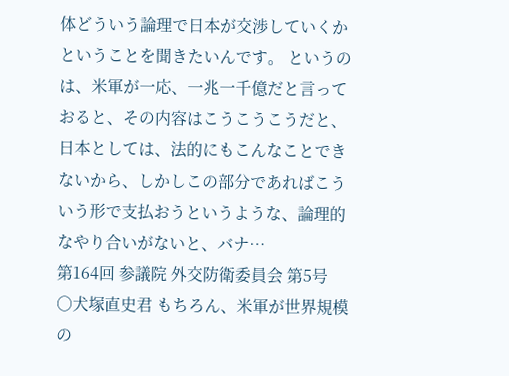体どういう論理で日本が交渉していくかということを聞きたいんです。 というのは、米軍が一応、一兆一千億だと言っておると、その内容はこうこうこうだと、日本としては、法的にもこんなことできないから、しかしこの部分であればこういう形で支払おうというような、論理的なやり合いがないと、バナ…
第164回 参議院 外交防衛委員会 第5号
○犬塚直史君 もちろん、米軍が世界規模の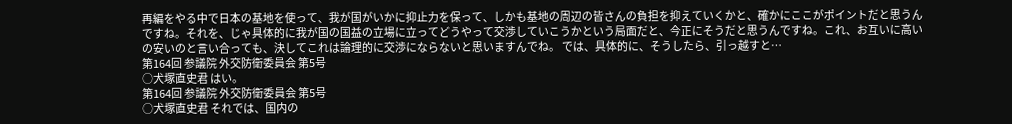再編をやる中で日本の基地を使って、我が国がいかに抑止力を保って、しかも基地の周辺の皆さんの負担を抑えていくかと、確かにここがポイントだと思うんですね。それを、じゃ具体的に我が国の国益の立場に立ってどうやって交渉していこうかという局面だと、今正にそうだと思うんですね。これ、お互いに高いの安いのと言い合っても、決してこれは論理的に交渉にならないと思いますんでね。 では、具体的に、そうしたら、引っ越すと…
第164回 参議院 外交防衛委員会 第5号
○犬塚直史君 はい。
第164回 参議院 外交防衛委員会 第5号
○犬塚直史君 それでは、国内の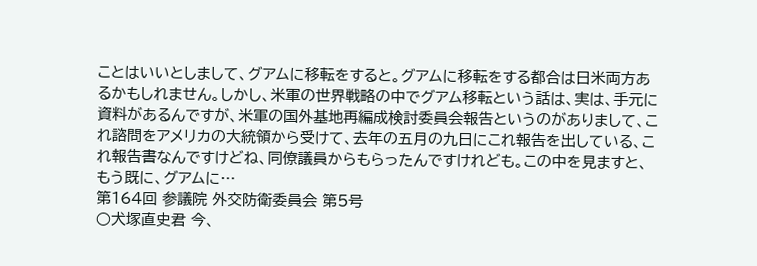ことはいいとしまして、グアムに移転をすると。グアムに移転をする都合は日米両方あるかもしれません。しかし、米軍の世界戦略の中でグアム移転という話は、実は、手元に資料があるんですが、米軍の国外基地再編成検討委員会報告というのがありまして、これ諮問をアメリカの大統領から受けて、去年の五月の九日にこれ報告を出している、これ報告書なんですけどね、同僚議員からもらったんですけれども。この中を見ますと、もう既に、グアムに…
第164回 参議院 外交防衛委員会 第5号
○犬塚直史君 今、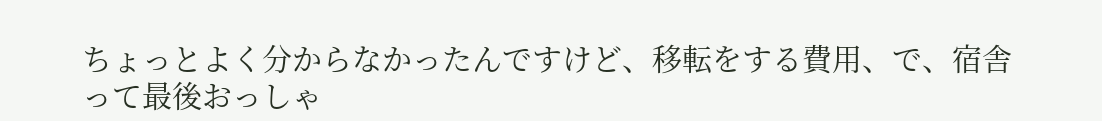ちょっとよく分からなかったんですけど、移転をする費用、で、宿舎って最後おっしゃ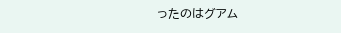ったのはグアム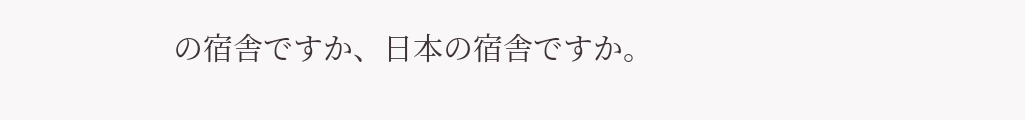の宿舎ですか、日本の宿舎ですか。